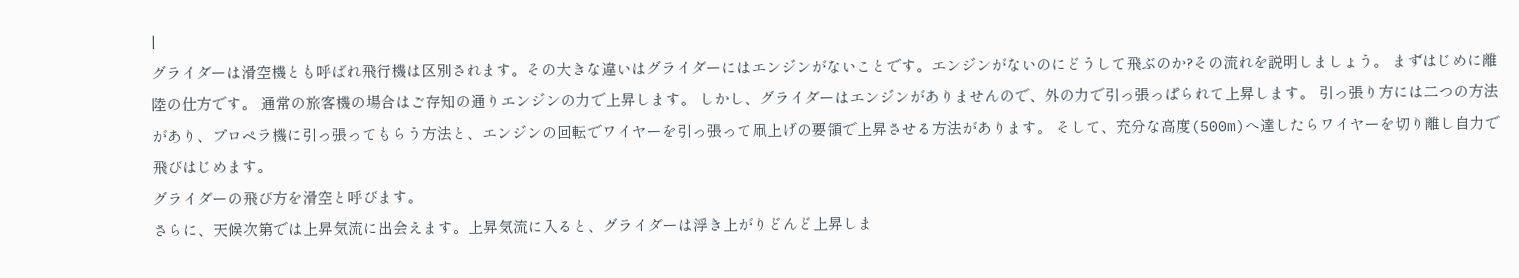|
グライダーは滑空機とも呼ばれ飛行機は区別されます。その大きな違いはグライダーにはエンジンがないことです。エンジンがないのにどうして飛ぶのか?その流れを説明しましょう。 まずはじめに離陸の仕方です。 通常の旅客機の場合はご存知の通りエンジンの力で上昇します。 しかし、グライダーはエンジンがありませんので、外の力で引っ張っぱられて上昇します。 引っ張り方には二つの方法があり、プロペラ機に引っ張ってもらう方法と、エンジンの回転でワイヤーを引っ張って凧上げの要領で上昇させる方法があります。 そして、充分な高度(500m)へ達したらワイヤーを切り離し自力で飛びはじめます。
グライダーの飛び方を滑空と呼びます。
さらに、天候次第では上昇気流に出会えます。上昇気流に入ると、グライダーは浮き上がりどんど上昇しま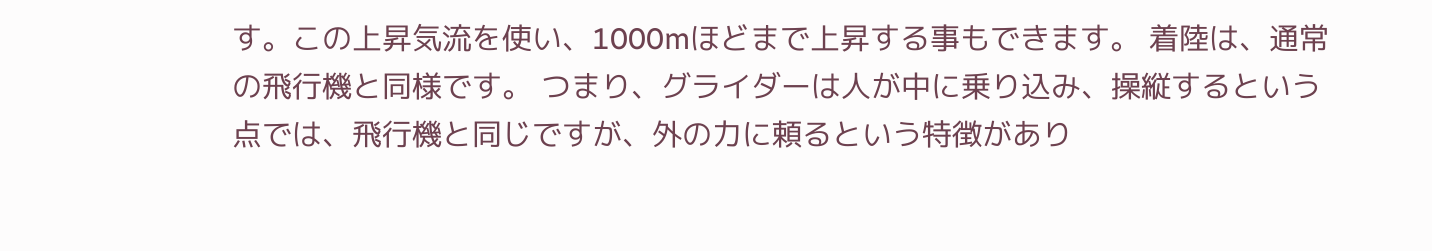す。この上昇気流を使い、1000mほどまで上昇する事もできます。 着陸は、通常の飛行機と同様です。 つまり、グライダーは人が中に乗り込み、操縦するという点では、飛行機と同じですが、外の力に頼るという特徴があり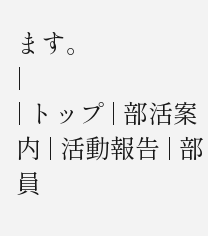ます。
|
| トップ | 部活案内 | 活動報告 | 部員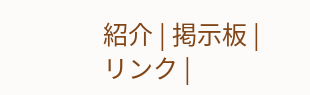紹介 | 掲示板 | リンク |